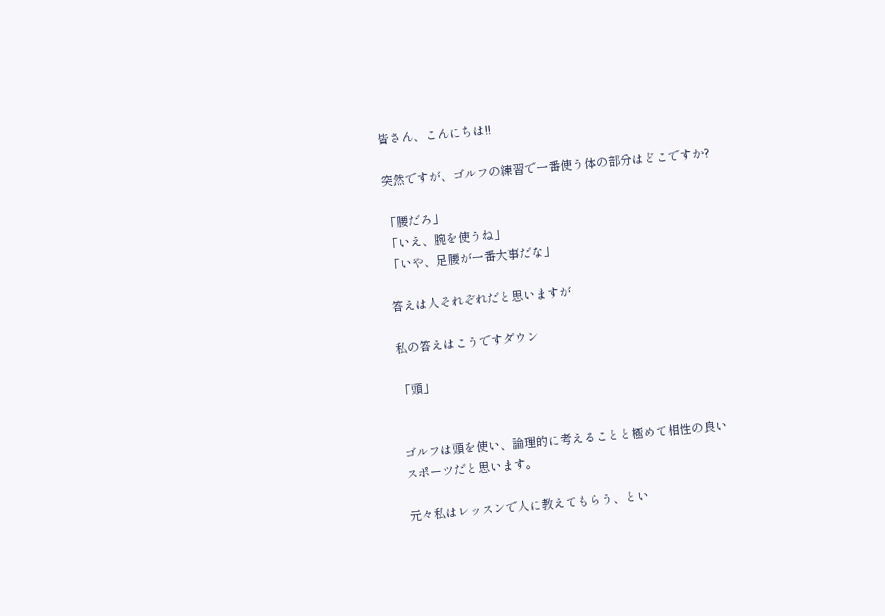皆さん、こんにちは!!

突然ですが、ゴルフの練習で一番使う体の部分はどこですか?

「腰だろ」
「いえ、腕を使うね」
「いや、足腰が一番大事だな」

答えは人それぞれだと思いますが

私の答えはこうですダウン

「頭」


ゴルフは頭を使い、論理的に考えることと極めて相性の良い
スポーツだと思います。

元々私はレッスンで人に教えてもらう、とい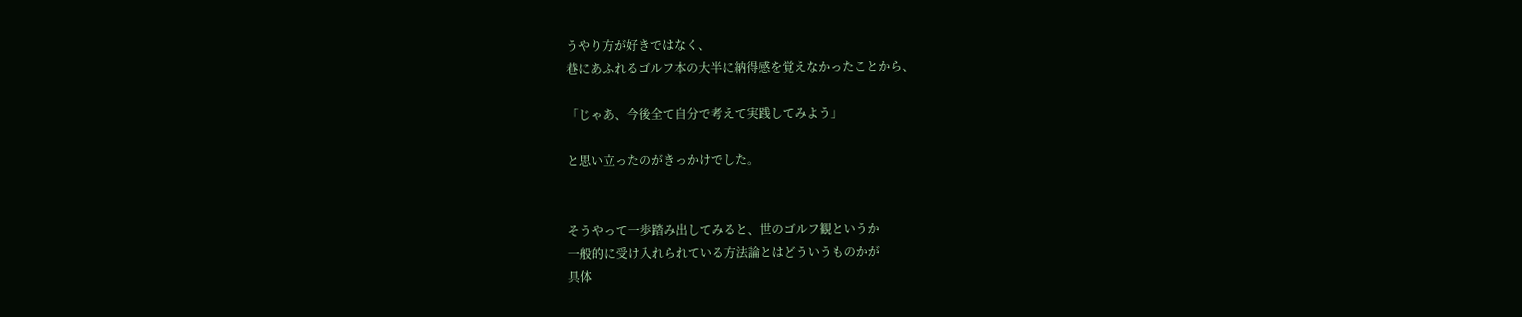うやり方が好きではなく、
巷にあふれるゴルフ本の大半に納得感を覚えなかったことから、

「じゃあ、今後全て自分で考えて実践してみよう」

と思い立ったのがきっかけでした。


そうやって一歩踏み出してみると、世のゴルフ観というか
一般的に受け入れられている方法論とはどういうものかが
具体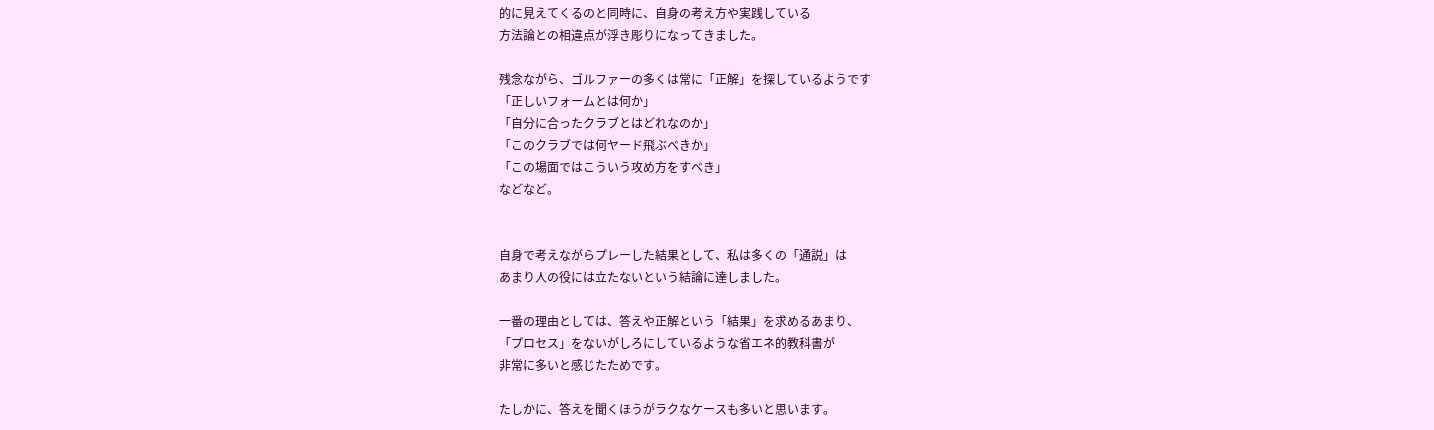的に見えてくるのと同時に、自身の考え方や実践している
方法論との相違点が浮き彫りになってきました。

残念ながら、ゴルファーの多くは常に「正解」を探しているようです
「正しいフォームとは何か」
「自分に合ったクラブとはどれなのか」
「このクラブでは何ヤード飛ぶべきか」
「この場面ではこういう攻め方をすべき」
などなど。


自身で考えながらプレーした結果として、私は多くの「通説」は
あまり人の役には立たないという結論に達しました。

一番の理由としては、答えや正解という「結果」を求めるあまり、
「プロセス」をないがしろにしているような省エネ的教科書が
非常に多いと感じたためです。

たしかに、答えを聞くほうがラクなケースも多いと思います。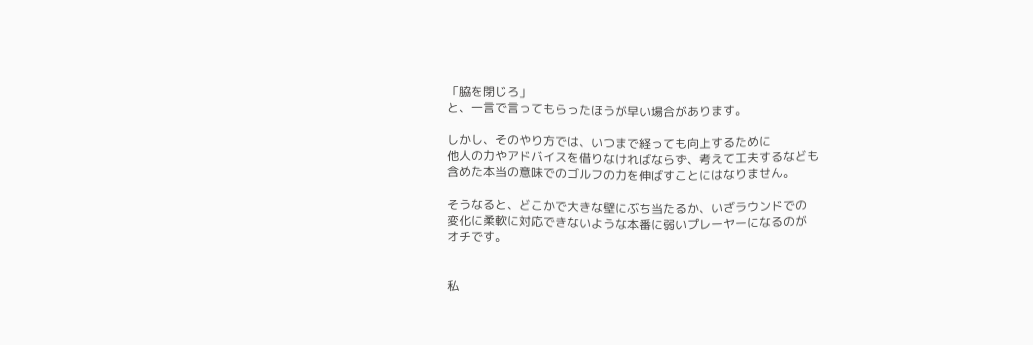「脇を閉じろ」
と、一言で言ってもらったほうが早い場合があります。

しかし、そのやり方では、いつまで経っても向上するために
他人の力やアドバイスを借りなければならず、考えて工夫するなども
含めた本当の意味でのゴルフの力を伸ばすことにはなりません。

そうなると、どこかで大きな壁にぶち当たるか、いざラウンドでの
変化に柔軟に対応できないような本番に弱いプレーヤーになるのが
オチです。


私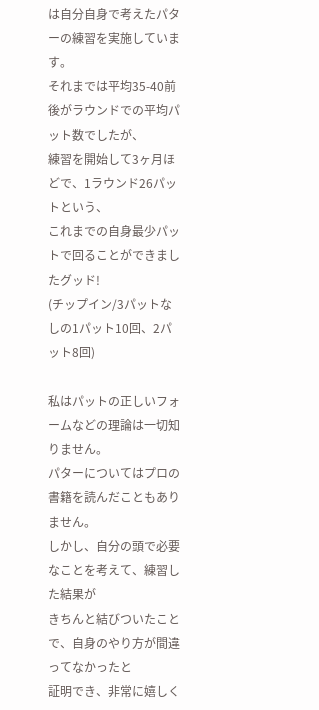は自分自身で考えたパターの練習を実施しています。
それまでは平均35-40前後がラウンドでの平均パット数でしたが、
練習を開始して3ヶ月ほどで、1ラウンド26パットという、
これまでの自身最少パットで回ることができましたグッド!
(チップイン/3パットなしの1パット10回、2パット8回)

私はパットの正しいフォームなどの理論は一切知りません。
パターについてはプロの書籍を読んだこともありません。
しかし、自分の頭で必要なことを考えて、練習した結果が
きちんと結びついたことで、自身のやり方が間違ってなかったと
証明でき、非常に嬉しく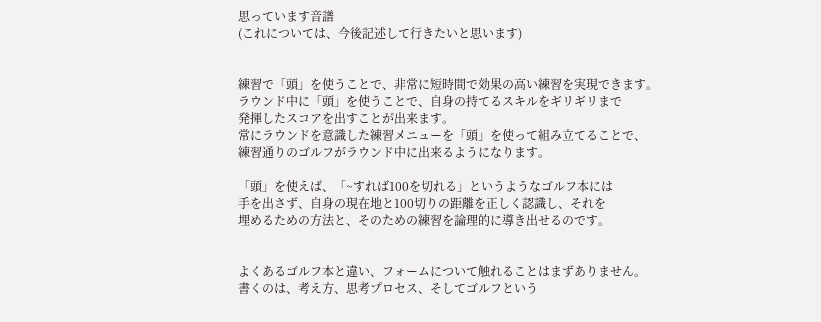思っています音譜
(これについては、今後記述して行きたいと思います)


練習で「頭」を使うことで、非常に短時間で効果の高い練習を実現できます。
ラウンド中に「頭」を使うことで、自身の持てるスキルをギリギリまで
発揮したスコアを出すことが出来ます。
常にラウンドを意識した練習メニューを「頭」を使って組み立てることで、
練習通りのゴルフがラウンド中に出来るようになります。

「頭」を使えば、「~すれば100を切れる」というようなゴルフ本には
手を出さず、自身の現在地と100切りの距離を正しく認識し、それを
埋めるための方法と、そのための練習を論理的に導き出せるのです。


よくあるゴルフ本と違い、フォームについて触れることはまずありません。
書くのは、考え方、思考プロセス、そしてゴルフという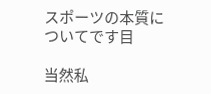スポーツの本質に
ついてです目

当然私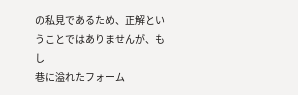の私見であるため、正解ということではありませんが、もし
巷に溢れたフォーム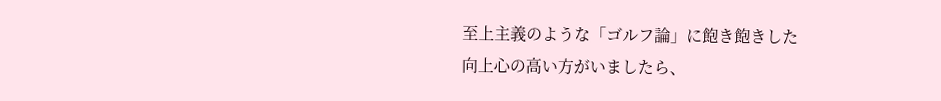至上主義のような「ゴルフ論」に飽き飽きした
向上心の高い方がいましたら、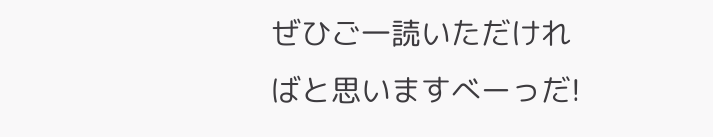ぜひご一読いただければと思いますべーっだ!